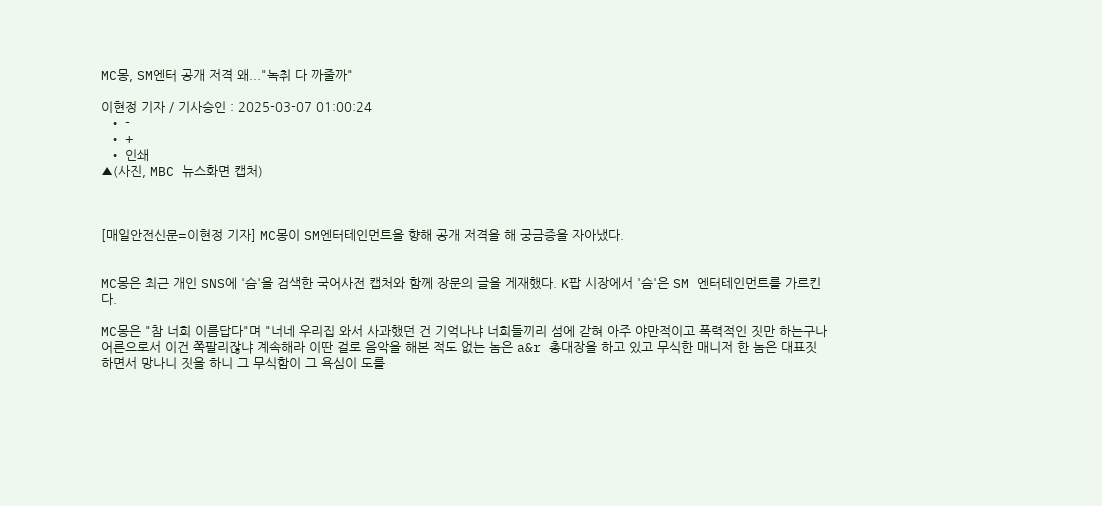MC몽, SM엔터 공개 저격 왜..."녹취 다 까줄까"

이현정 기자 / 기사승인 : 2025-03-07 01:00:24
  • -
  • +
  • 인쇄
▲(사진, MBC 뉴스화면 캡처)



[매일안전신문=이현정 기자] MC몽이 SM엔터테인먼트을 향해 공개 저격을 해 궁금증을 자아냈다.


MC몽은 최근 개인 SNS에 '슴'을 검색한 국어사전 캡처와 함께 장문의 글을 게재했다. K팝 시장에서 '슴'은 SM 엔터테인먼트를 가르킨다.

MC몽은 "참 너희 이름답다"며 "너네 우리집 와서 사과했던 건 기억나냐 너희들끼리 섬에 갇혀 아주 야만적이고 폭력적인 짓만 하는구나 어른으로서 이건 쪽팔리잖냐 계속해라 이딴 걸로 음악을 해본 적도 없는 놈은 a&r 총대장을 하고 있고 무식한 매니저 한 놈은 대표짓 하면서 망나니 짓을 하니 그 무식함이 그 욕심이 도를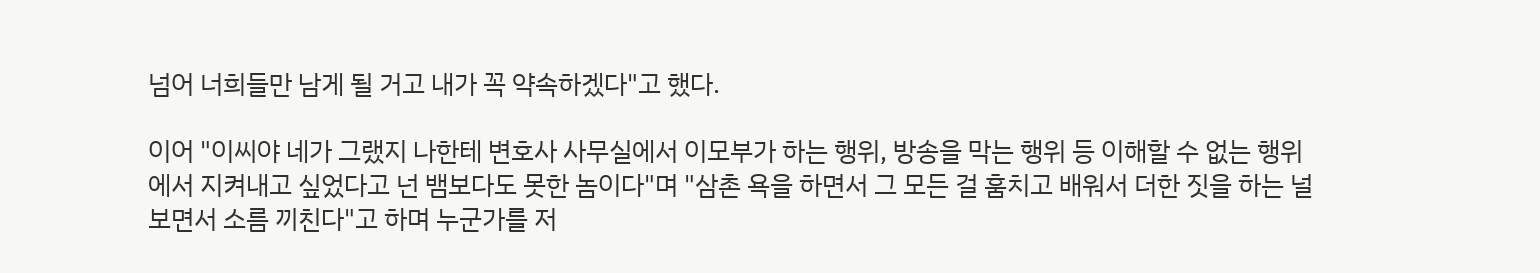넘어 너희들만 남게 될 거고 내가 꼭 약속하겠다"고 했다.

이어 "이씨야 네가 그랬지 나한테 변호사 사무실에서 이모부가 하는 행위, 방송을 막는 행위 등 이해할 수 없는 행위에서 지켜내고 싶었다고 넌 뱀보다도 못한 놈이다"며 "삼촌 욕을 하면서 그 모든 걸 훔치고 배워서 더한 짓을 하는 널 보면서 소름 끼친다"고 하며 누군가를 저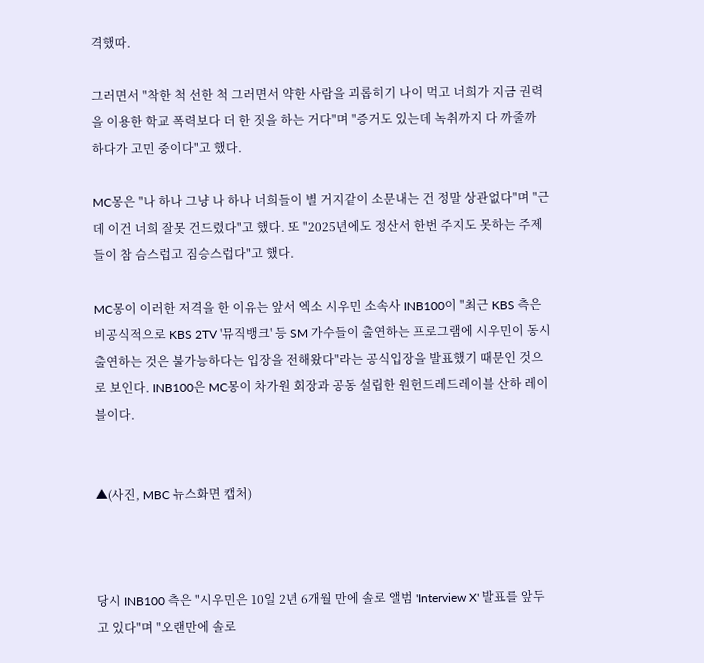격했따.

그러면서 "착한 척 선한 척 그러면서 약한 사람을 괴롭히기 나이 먹고 너희가 지금 권력을 이용한 학교 폭력보다 더 한 짓을 하는 거다"며 "증거도 있는데 녹취까지 다 까줄까 하다가 고민 중이다"고 했다.

MC몽은 "나 하나 그냥 나 하나 너희들이 별 거지같이 소문내는 건 정말 상관없다"며 "근데 이건 너희 잘못 건드렸다"고 했다. 또 "2025년에도 정산서 한번 주지도 못하는 주제들이 참 슴스럽고 짐승스럽다"고 했다.

MC몽이 이러한 저격을 한 이유는 앞서 엑소 시우민 소속사 INB100이 "최근 KBS 측은 비공식적으로 KBS 2TV '뮤직뱅크' 등 SM 가수들이 출연하는 프로그램에 시우민이 동시 출연하는 것은 불가능하다는 입장을 전해왔다"라는 공식입장을 발표했기 때문인 것으로 보인다. INB100은 MC몽이 차가원 회장과 공동 설립한 원헌드레드레이블 산하 레이블이다.


▲(사진, MBC 뉴스화면 캡처)



당시 INB100 측은 "시우민은 10일 2년 6개월 만에 솔로 앨범 'Interview X' 발표를 앞두고 있다"며 "오랜만에 솔로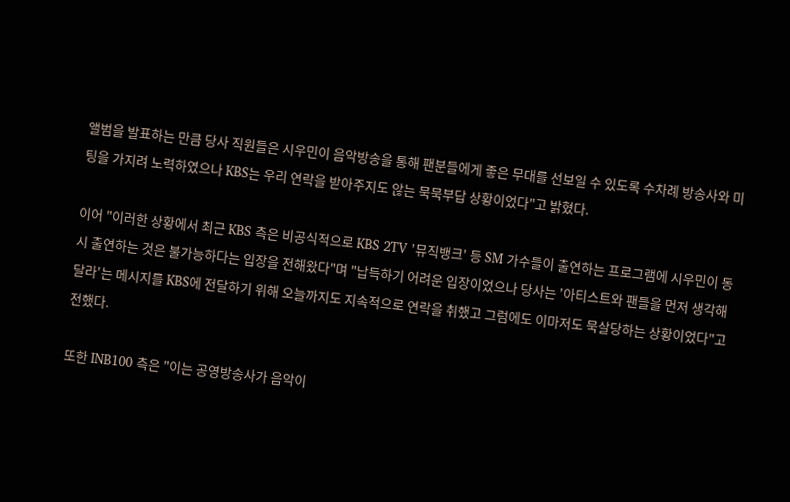앨범을 발표하는 만큼 당사 직원들은 시우민이 음악방송을 통해 팬분들에게 좋은 무대를 선보일 수 있도록 수차례 방송사와 미팅을 가지려 노력하였으나 KBS는 우리 연락을 받아주지도 않는 묵묵부답 상황이었다"고 밝혔다.

이어 "이러한 상황에서 최근 KBS 측은 비공식적으로 KBS 2TV '뮤직뱅크' 등 SM 가수들이 출연하는 프로그램에 시우민이 동시 출연하는 것은 불가능하다는 입장을 전해왔다"며 "납득하기 어려운 입장이었으나 당사는 '아티스트와 팬들을 먼저 생각해달라'는 메시지를 KBS에 전달하기 위해 오늘까지도 지속적으로 연락을 취했고 그럼에도 이마저도 묵살당하는 상황이었다"고 전했다.

또한 INB100 측은 "이는 공영방송사가 음악이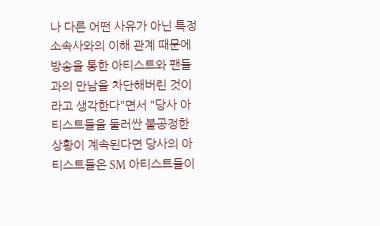나 다른 어떤 사유가 아닌 특정 소속사와의 이해 관계 때문에 방송을 통한 아티스트와 팬들과의 만남을 차단해버린 것이라고 생각한다"면서 "당사 아티스트들을 둘러싼 불공정한 상황이 계속된다면 당사의 아티스트들은 SM 아티스트들이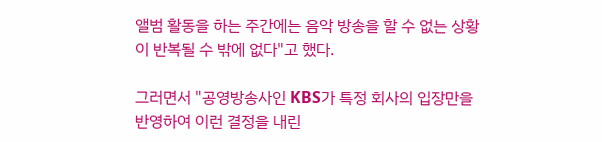앨범 활동을 하는 주간에는 음악 방송을 할 수 없는 상황이 반복될 수 밖에 없다"고 했다.

그러면서 "공영방송사인 KBS가 특정 회사의 입장만을 반영하여 이런 결정을 내린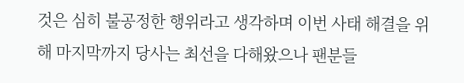것은 심히 불공정한 행위라고 생각하며 이번 사태 해결을 위해 마지막까지 당사는 최선을 다해왔으나 팬분들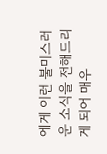에게 이런 불미스러운 소식을 전해드리게 되어 매우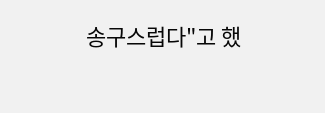송구스럽다"고 했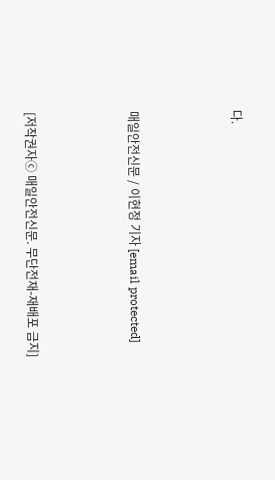다.



매일안전신문 / 이현정 기자 [email protected]



[저작권자ⓒ 매일안전신문. 무단전재-재배포 금지]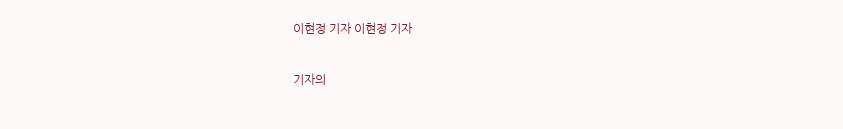이현정 기자 이현정 기자

기자의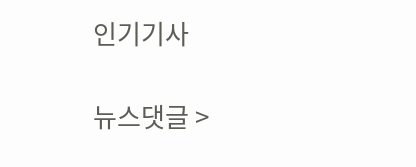인기기사

뉴스댓글 >